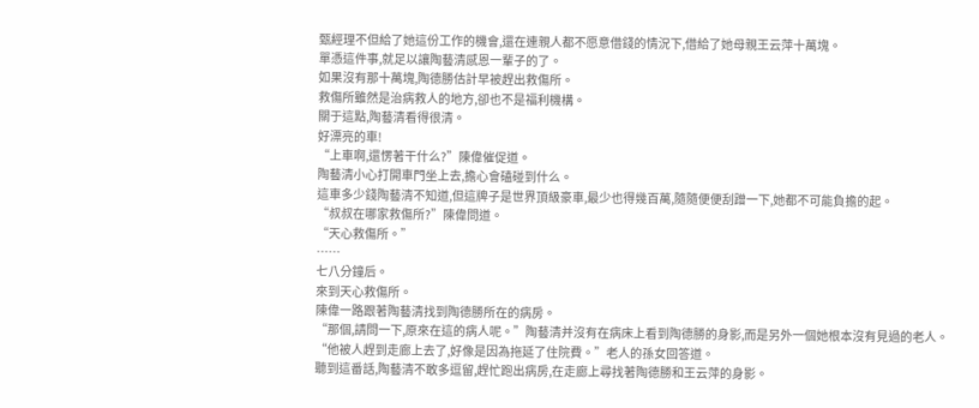甄經理不但給了她這份工作的機會,還在連親人都不愿意借錢的情況下,借給了她母親王云萍十萬塊。
單憑這件事,就足以讓陶藝清感恩一輩子的了。
如果沒有那十萬塊,陶德勝估計早被趕出救傷所。
救傷所雖然是治病救人的地方,卻也不是福利機構。
關于這點,陶藝清看得很清。
好漂亮的車!
“上車啊,還愣著干什么?”陳偉催促道。
陶藝清小心打開車門坐上去,擔心會磕碰到什么。
這車多少錢陶藝清不知道,但這牌子是世界頂級豪車,最少也得幾百萬,隨隨便便刮蹭一下,她都不可能負擔的起。
“叔叔在哪家救傷所?”陳偉問道。
“天心救傷所。”
……
七八分鐘后。
來到天心救傷所。
陳偉一路跟著陶藝清找到陶德勝所在的病房。
“那個,請問一下,原來在這的病人呢。”陶藝清并沒有在病床上看到陶德勝的身影,而是另外一個她根本沒有見過的老人。
“他被人趕到走廊上去了,好像是因為拖延了住院費。”老人的孫女回答道。
聽到這番話,陶藝清不敢多逗留,趕忙跑出病房,在走廊上尋找著陶德勝和王云萍的身影。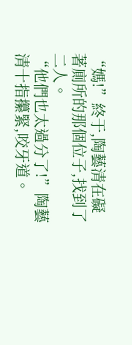“媽!”終于,陶藝清在礙著廁所的那個位子,找到了二人。
“他們也太過分了!”陶藝清十指攥緊,咬牙道。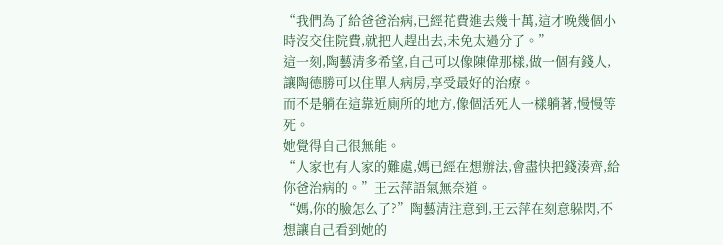“我們為了給爸爸治病,已經花費進去幾十萬,這才晚幾個小時沒交住院費,就把人趕出去,未免太過分了。”
這一刻,陶藝清多希望,自己可以像陳偉那樣,做一個有錢人,讓陶德勝可以住單人病房,享受最好的治療。
而不是躺在這靠近廁所的地方,像個活死人一樣躺著,慢慢等死。
她覺得自己很無能。
“人家也有人家的難處,媽已經在想辦法,會盡快把錢湊齊,給你爸治病的。”王云萍語氣無奈道。
“媽,你的臉怎么了?”陶藝清注意到,王云萍在刻意躲閃,不想讓自己看到她的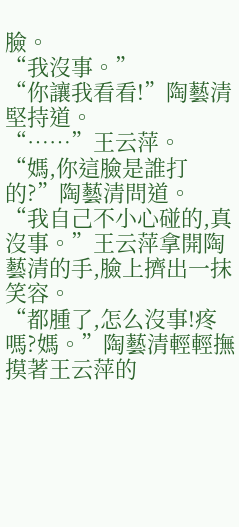臉。
“我沒事。”
“你讓我看看!”陶藝清堅持道。
“……”王云萍。
“媽,你這臉是誰打的?”陶藝清問道。
“我自己不小心碰的,真沒事。”王云萍拿開陶藝清的手,臉上擠出一抹笑容。
“都腫了,怎么沒事!疼嗎?媽。”陶藝清輕輕撫摸著王云萍的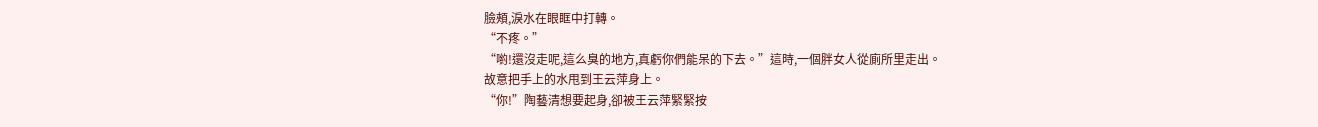臉頰,淚水在眼眶中打轉。
“不疼。”
“喲!還沒走呢,這么臭的地方,真虧你們能呆的下去。”這時,一個胖女人從廁所里走出。
故意把手上的水甩到王云萍身上。
“你!”陶藝清想要起身,卻被王云萍緊緊按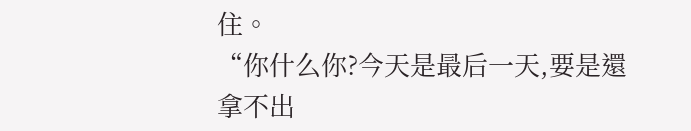住。
“你什么你?今天是最后一天,要是還拿不出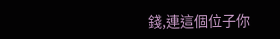錢,連這個位子你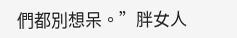們都別想呆。”胖女人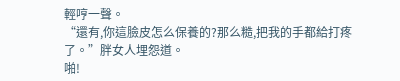輕哼一聲。
“還有,你這臉皮怎么保養的?那么糙,把我的手都給打疼了。”胖女人埋怨道。
啪!